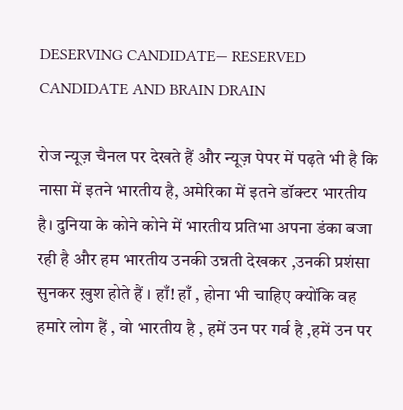DESERVING CANDIDATE— RESERVED CANDIDATE AND BRAIN DRAIN

रोज न्यूज़ चैनल पर देखते हैं और न्यूज़ पेपर में पढ़ते भी है कि नासा में इतने भारतीय है, अमेरिका में इतने डॉक्टर भारतीय है। दुनिया के कोने कोने में भारतीय प्रतिभा अपना डंका बजा रही है और हम भारतीय उनकी उन्नती देखकर ,उनकी प्रशंसा सुनकर ख़ुश होते हैं । हाँ! हाँ , होना भी चाहिए क्योंकि वह हमारे लोग हैं , वो भारतीय है , हमें उन पर गर्व है ,हमें उन पर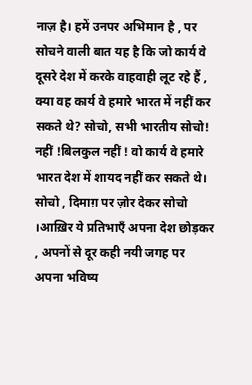नाज़ है। हमें उनपर अभिमान है , पर सोचने वाली बात यह है कि जो कार्य वे दूसरे देश में करके वाहवाही लूट रहे हैं , क्या वह कार्य वे हमारे भारत में नहीं कर सकते थे? सोचो, सभी भारतीय सोचो!
नहीं !बिलकुल नहीं ! वो कार्य वे हमारे भारत देश में शायद नहीं कर सकते थे। सोचो , दिमाग़ पर ज़ोर देकर सोचो ।आख़िर ये प्रतिभाएँ अपना देश छोड़कर , अपनों से दूर कही नयी जगह पर अपना भविष्य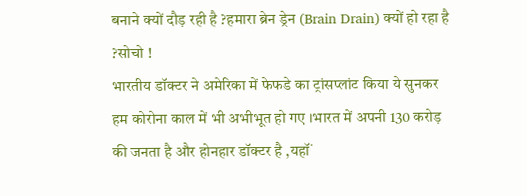बनाने क्यों दौड़ रही है ?हमारा ब्रेन ड्रेन (Brain Drain) क्यों हो रहा है ?सोचो !
भारतीय डॉक्टर ने अमेरिका में फेफडे का ट्रांसप्लांट किया ये सुनकर हम कोरोना काल में भी अभीभूत हो गए ।भारत में अपनी 130 करोड़ की जनता है और होनहार डॉक्टर है ,यहॉं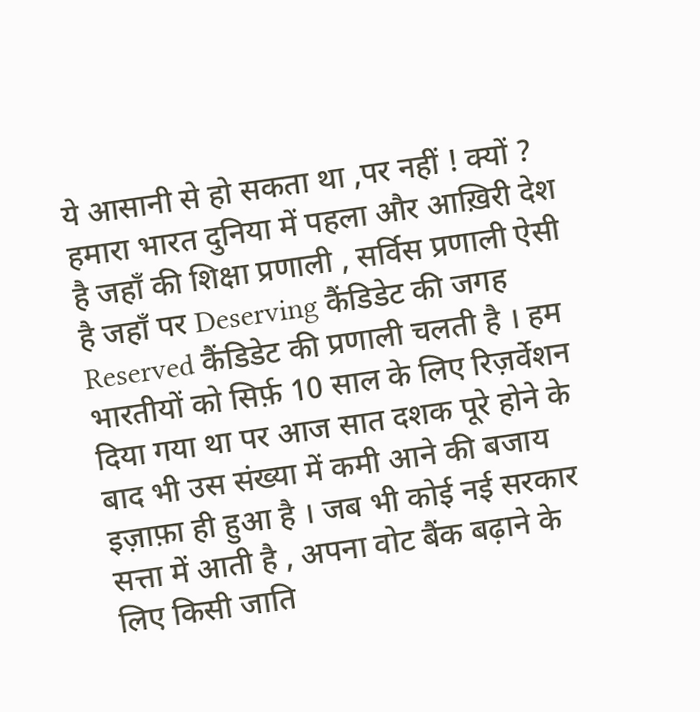ये आसानी से हो सकता था ,पर नहीं ! क्यों ?
हमारा भारत दुनिया में पहला और आख़िरी देश है जहाँ की शिक्षा प्रणाली , सर्विस प्रणाली ऐसी है जहाँ पर Deserving कैंडिडेट की जगह Reserved कैंडिडेट की प्रणाली चलती है । हम भारतीयों को सिर्फ़ 10 साल के लिए रिज़र्वेशन दिया गया था पर आज सात दशक पूरे होने के बाद भी उस संख्या में कमी आने की बजाय इज़ाफ़ा ही हुआ है । जब भी कोई नई सरकार सत्ता में आती है , अपना वोट बैंक बढ़ाने के लिए किसी जाति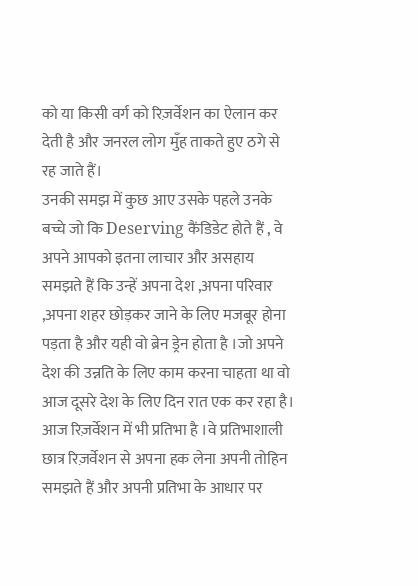को या किसी वर्ग को रिज़र्वेशन का ऐलान कर देती है और जनरल लोग मुँह ताकते हुए ठगे से रह जाते हैं।
उनकी समझ में कुछ आए उसके पहले उनके बच्चे जो कि Deserving कैंडिडेट होते हैं , वे अपने आपको इतना लाचार और असहाय समझते हैं कि उन्हें अपना देश ,अपना परिवार ,अपना शहर छोड़कर जाने के लिए मजबूर होना पड़ता है और यही वो ब्रेन ड्रेन होता है ।जो अपने देश की उन्नति के लिए काम करना चाहता था वो आज दूसरे देश के लिए दिन रात एक कर रहा है।
आज रिज़र्वेशन में भी प्रतिभा है ।वे प्रतिभाशाली छात्र रिज़र्वेशन से अपना हक लेना अपनी तोहिन समझते हैं और अपनी प्रतिभा के आधार पर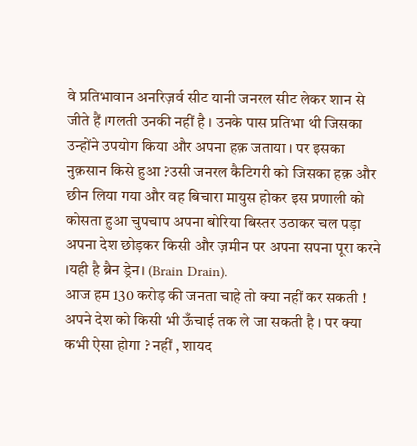वे प्रतिभावान अनरिज़र्व सीट यानी जनरल सीट लेकर शान से जीते हैं ।गलती उनकी नहीं है । उनके पास प्रतिभा थी जिसका उन्होंने उपयोग किया और अपना हक़ जताया । पर इसका नुक़सान किसे हुआ ?उसी जनरल कैटिगरी को जिसका हक़ और छीन लिया गया और वह बिचारा मायुस होकर इस प्रणाली को कोसता हुआ चुपचाप अपना बोरिया बिस्तर उठाकर चल पड़ा अपना देश छोड़कर किसी और ज़मीन पर अपना सपना पूरा करने ।यही है ब्रैन ड्रेन। (Brain Drain).
आज हम 130 करोड़ की जनता चाहे तो क्या नहीं कर सकती ! अपने देश को किसी भी ऊँचाई तक ले जा सकती है । पर क्या कभी ऐसा होगा ? नहीं , शायद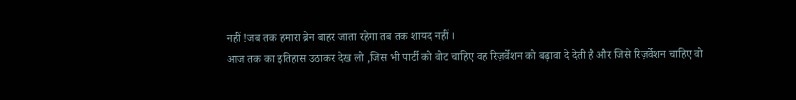नहीं !जब तक हमारा ब्रेन बाहर जाता रहेगा तब तक शायद नहीं ।
आज तक का इतिहास उठाकर देख लो ,जिस भी पार्टी को वोट चाहिए वह रिज़र्वेशन को बढ़ावा दे देती है और जिसे रिज़र्वेशन चाहिए वो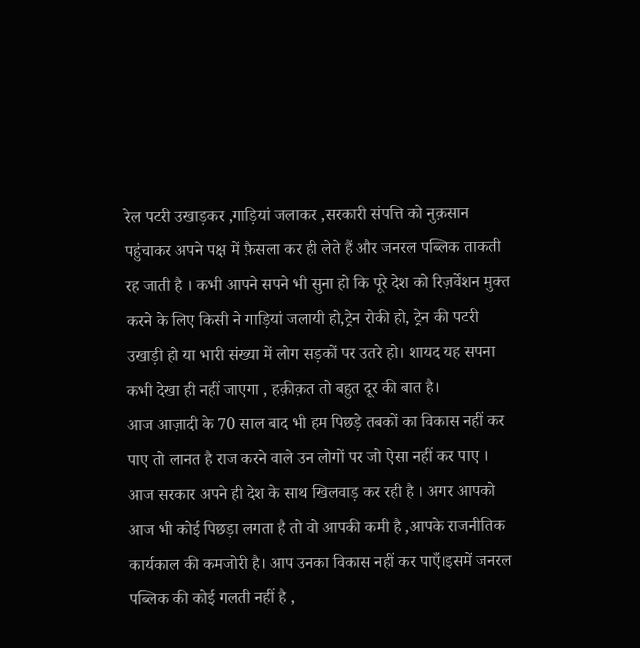रेल पटरी उखाड़कर ,गाड़ियां जलाकर ,सरकारी संपत्ति को नुक़सान पहुंचाकर अपने पक्ष में फ़ैसला कर ही लेते हैं और जनरल पब्लिक ताकती रह जाती है । कभी आपने सपने भी सुना हो कि पूरे देश को रिज़र्वेशन मुक्त करने के लिए किसी ने गाड़ियां जलायी हो,ट्रेन रोकी हो, ट्रेन की पटरी उखाड़ी हो या भारी संख्या में लोग सड़कों पर उतरे हो। शायद यह सपना कभी देखा ही नहीं जाएगा , हक़ीक़त तो बहुत दूर की बात है।
आज आज़ादी के 70 साल बाद भी हम पिछड़े तबकों का विकास नहीं कर पाए तो लानत है राज करने वाले उन लोगों पर जो ऐसा नहीं कर पाए । आज सरकार अपने ही देश के साथ खिलवाड़ कर रही है । अगर आपको आज भी कोई पिछड़ा लगता है तो वो आपकी कमी है ,आपके राजनीतिक कार्यकाल की कमजोरी है। आप उनका विकास नहीं कर पाएँ।इसमें जनरल पब्लिक की कोई गलती नहीं है ,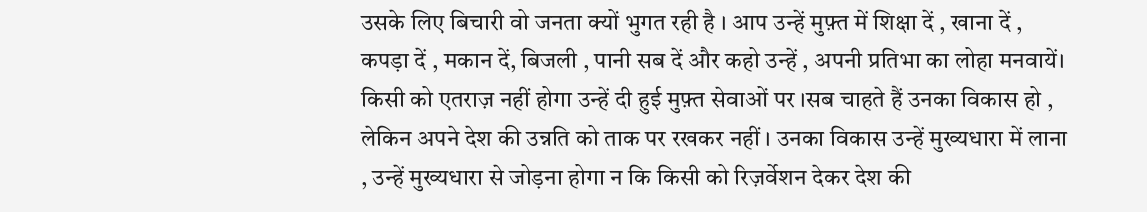उसके लिए बिचारी वो जनता क्यों भुगत रही है । आप उन्हें मुफ़्त में शिक्षा दें , खाना दें , कपड़ा दें , मकान दें, बिजली , पानी सब दें और कहो उन्हें , अपनी प्रतिभा का लोहा मनवायें। किसी को एतराज़ नहीं होगा उन्हें दी हुई मुफ़्त सेवाओं पर ।सब चाहते हैं उनका विकास हो , लेकिन अपने देश की उन्नति को ताक पर रखकर नहीं । उनका विकास उन्हें मुख्यधारा में लाना , उन्हें मुख्यधारा से जोड़ना होगा न कि किसी को रिज़र्वेशन देकर देश की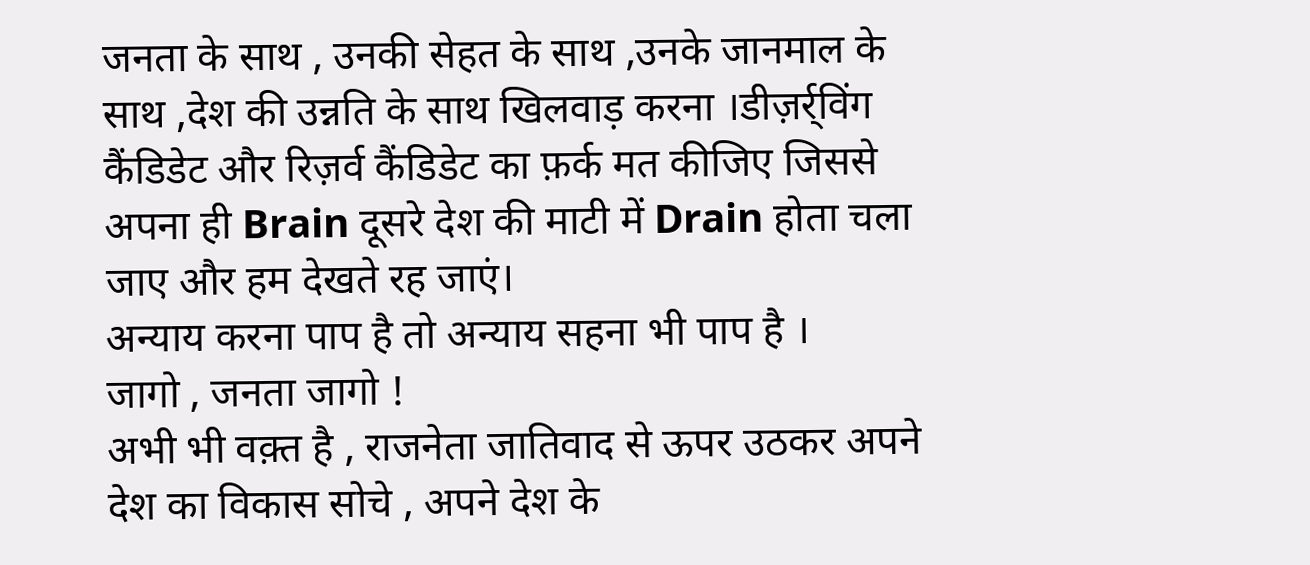जनता के साथ , उनकी सेहत के साथ ,उनके जानमाल के साथ ,देश की उन्नति के साथ खिलवाड़ करना ।डीज़र्र्विंग कैंडिडेट और रिज़र्व कैंडिडेट का फ़र्क मत कीजिए जिससे अपना ही Brain दूसरे देश की माटी में Drain होता चला जाए और हम देखते रह जाएं।
अन्याय करना पाप है तो अन्याय सहना भी पाप है ।
जागो , जनता जागो !
अभी भी वक़्त है , राजनेता जातिवाद से ऊपर उठकर अपने देश का विकास सोचे , अपने देश के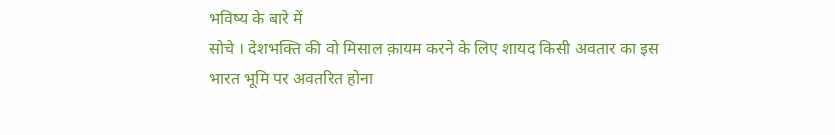भविष्य के बारे में
सोचे । देशभक्ति की वो मिसाल क़ायम करने के लिए शायद किसी अवतार का इस भारत भूमि पर अवतरित होना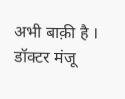अभी बाक़ी है ।
डॉक्टर मंजू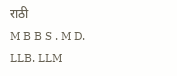राठी
M B B S . M D.
LLB. LLM